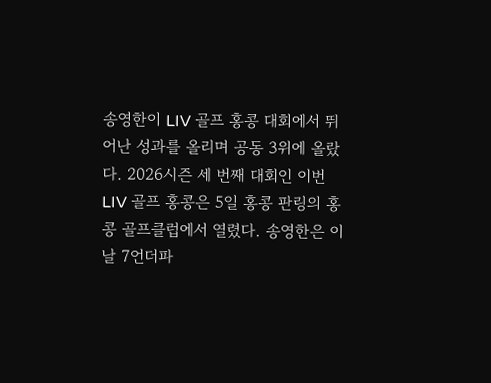송영한이 LIV 골프 홍콩 대회에서 뛰어난 성과를 올리며 공동 3위에 올랐다. 2026시즌 세 번째 대회인 이번 LIV 골프 홍콩은 5일 홍콩 판링의 홍콩 골프클럽에서 열렸다. 송영한은 이날 7언더파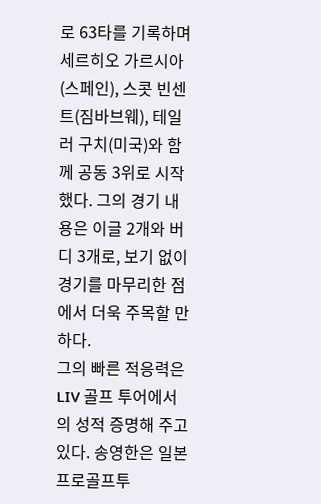로 63타를 기록하며 세르히오 가르시아(스페인), 스콧 빈센트(짐바브웨), 테일러 구치(미국)와 함께 공동 3위로 시작했다. 그의 경기 내용은 이글 2개와 버디 3개로, 보기 없이 경기를 마무리한 점에서 더욱 주목할 만하다.
그의 빠른 적응력은 LIV 골프 투어에서의 성적 증명해 주고 있다. 송영한은 일본프로골프투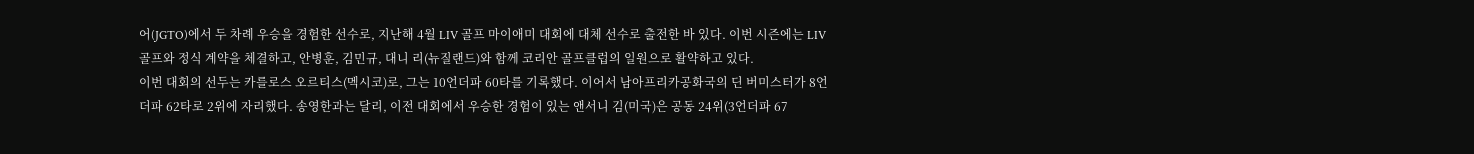어(JGTO)에서 두 차례 우승을 경험한 선수로, 지난해 4월 LIV 골프 마이애미 대회에 대체 선수로 출전한 바 있다. 이번 시즌에는 LIV 골프와 정식 계약을 체결하고, 안병훈, 김민규, 대니 리(뉴질랜드)와 함께 코리안 골프클럽의 일원으로 활약하고 있다.
이번 대회의 선두는 카를로스 오르티스(멕시코)로, 그는 10언더파 60타를 기록했다. 이어서 남아프리카공화국의 딘 버미스터가 8언더파 62타로 2위에 자리했다. 송영한과는 달리, 이전 대회에서 우승한 경험이 있는 앤서니 김(미국)은 공동 24위(3언더파 67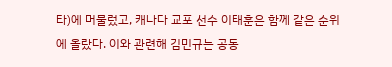타)에 머물렀고, 캐나다 교포 선수 이태훈은 함께 같은 순위에 올랐다. 이와 관련해 김민규는 공동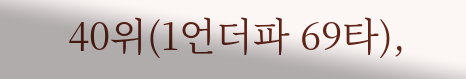40위(1언더파 69타),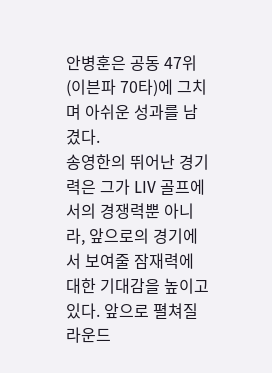안병훈은 공동 47위(이븐파 70타)에 그치며 아쉬운 성과를 남겼다.
송영한의 뛰어난 경기력은 그가 LIV 골프에서의 경쟁력뿐 아니라, 앞으로의 경기에서 보여줄 잠재력에 대한 기대감을 높이고 있다. 앞으로 펼쳐질 라운드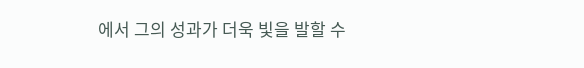에서 그의 성과가 더욱 빛을 발할 수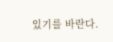있기를 바란다.